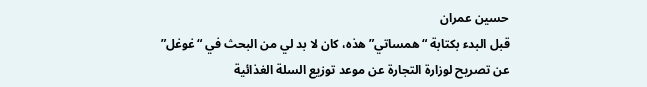حسين عمران
قبل البدء بكتابة “همساتي” هذه، كان لا بد لي من البحث في “غوغل” عن تصريح لوزارة التجارة عن موعد توزيع السلة الغذائية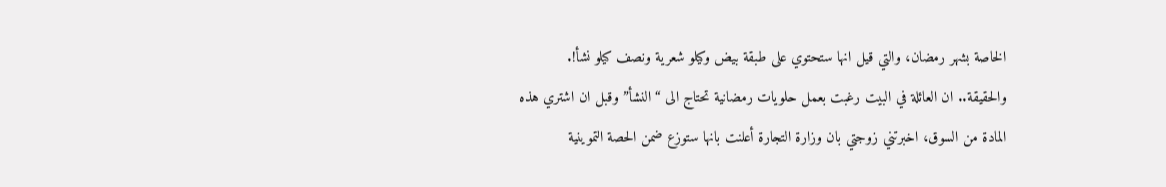الخاصة بشهر رمضان، والتي قيل انها ستحتوي على طبقة بيض وكيلو شعرية ونصف كيلو نشأ!.
والحقيقة.. ان العائلة في البيت رغبت بعمل حلويات رمضانية تحتاج الى “النشأ” وقبل ان اشتري هذه المادة من السوق، اخبرتني زوجتي بان وزارة التجارة أعلنت بانها ستوزع ضمن الحصة التموينية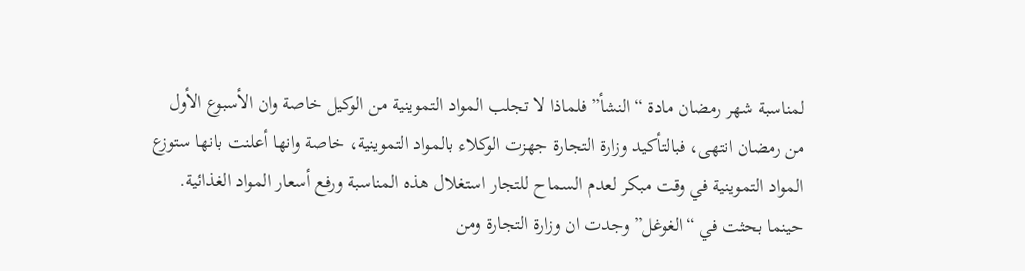لمناسبة شهر رمضان مادة “النشأ” فلماذا لا تجلب المواد التموينية من الوكيل خاصة وان الأسبوع الأول من رمضان انتهى، فبالتأكيد وزارة التجارة جهزت الوكلاء بالمواد التموينية، خاصة وانها أعلنت بانها ستوزع المواد التموينية في وقت مبكر لعدم السماح للتجار استغلال هذه المناسبة ورفع أسعار المواد الغذائية.
حينما بحثت في “الغوغل” وجدت ان وزارة التجارة ومن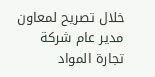خلال تصريح لمعاون مدير عام شركة تجارة المواد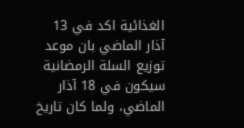الغذائية اكد في 13 آذار الماضي بان موعد توزيع السلة الرمضانية سيكون في 18 آذار الماضي، ولما كان تاريخ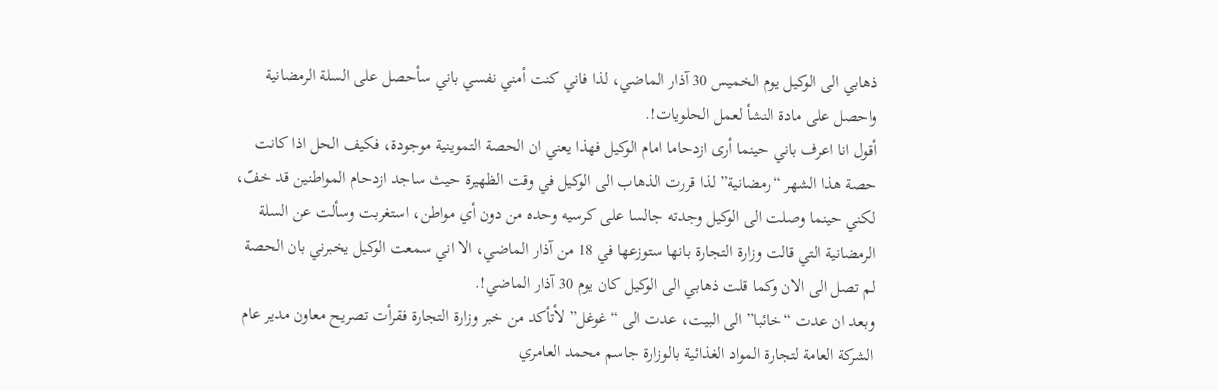ذهابي الى الوكيل يوم الخميس 30 آذار الماضي، لذا فاني كنت أمني نفسي باني سأحصل على السلة الرمضانية واحصل على مادة النشأ لعمل الحلويات!.
أقول انا اعرف باني حينما أرى ازدحاما امام الوكيل فهذا يعني ان الحصة التموينية موجودة، فكيف الحل اذا كانت حصة هذا الشهر “رمضانية” لذا قررت الذهاب الى الوكيل في وقت الظهيرة حيث ساجد ازدحام المواطنين قد خفّ، لكني حينما وصلت الى الوكيل وجدته جالسا على كرسيه وحده من دون أي مواطن، استغربت وسألت عن السلة الرمضانية التي قالت وزارة التجارة بانها ستوزعها في 18 من آذار الماضي، الا اني سمعت الوكيل يخبرني بان الحصة لم تصل الى الان وكما قلت ذهابي الى الوكيل كان يوم 30 آذار الماضي!.
وبعد ان عدت “خائبا” الى البيت، عدت الى “غوغل” لأتأكد من خبر وزارة التجارة فقرأت تصريح معاون مدير عام الشركة العامة لتجارة المواد الغذائية بالوزارة جاسم محمد العامري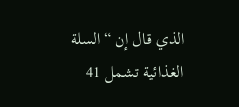الذي قال إن “السلة الغذائية تشمل 41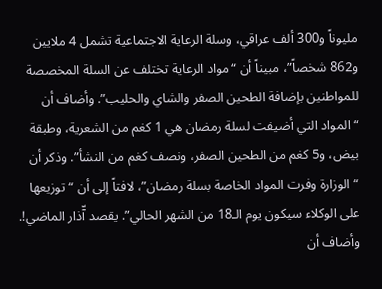مليوناً و300 ألف عراقي، وسلة الرعاية الاجتماعية تشمل 4 ملايين و862 شخصاً”، مبيناً أن “مواد الرعاية تختلف عن السلة المخصصة للمواطنين بإضافة الطحين الصفر والشاي والحليب”. وأضاف أن “المواد التي أضيفت لسلة رمضان هي 1 كغم من الشعرية، وطبقة بيض، و5 كغم من الطحين الصفر، ونصف كغم من النشأ”. وذكر أن “الوزارة وفرت المواد الخاصة بسلة رمضان”، لافتاً إلى أن “توزيعها على الوكلاء سيكون يوم الـ18 من الشهر الحالي”. يقصد آّذار الماضي!. وأضاف أن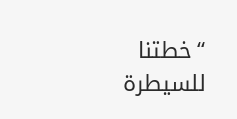“خطتنا للسيطرة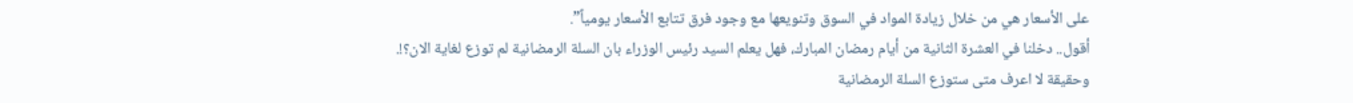على الأسعار هي من خلال زيادة المواد في السوق وتنويعها مع وجود فرق تتابع الأسعار يومياً”.
أقول.. دخلنا في العشرة الثانية من أيام رمضان المبارك، فهل يعلم السيد رئيس الوزراء بان السلة الرمضانية لم توزع لغاية الان؟!.
وحقيقة لا اعرف متى ستوزع السلة الرمضانية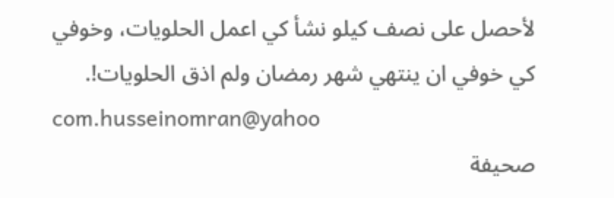لأحصل على نصف كيلو نشأ كي اعمل الحلويات، وخوفي كي خوفي ان ينتهي شهر رمضان ولم اذق الحلويات!.
com.husseinomran@yahoo
صحيفة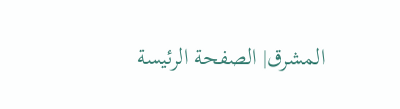المشرق| الصفحة الرئيسة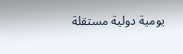يومية دولية مستقلة